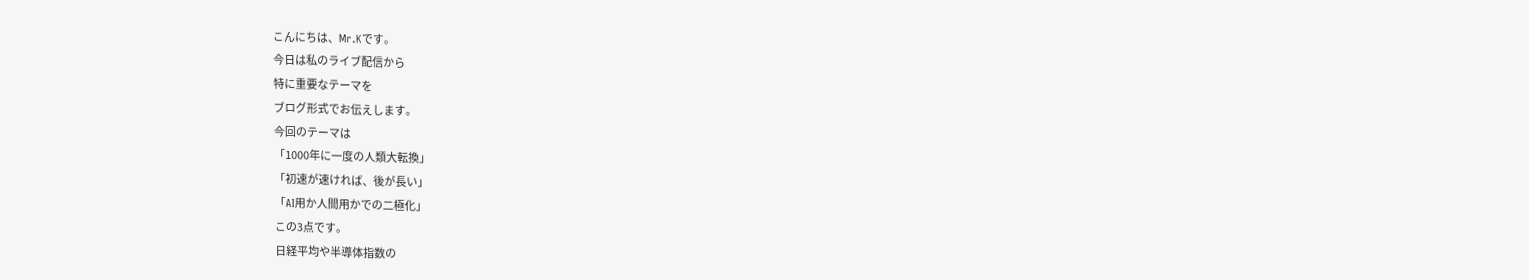こんにちは、Mr.Kです。
今日は私のライブ配信から
特に重要なテーマを
ブログ形式でお伝えします。
今回のテーマは
「1000年に一度の人類大転換」
「初速が速ければ、後が長い」
「AI用か人間用かでの二極化」
この3点です。
日経平均や半導体指数の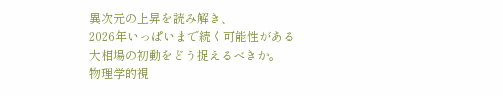異次元の上昇を読み解き、
2026年いっぱいまで続く可能性がある
大相場の初動をどう捉えるべきか。
物理学的視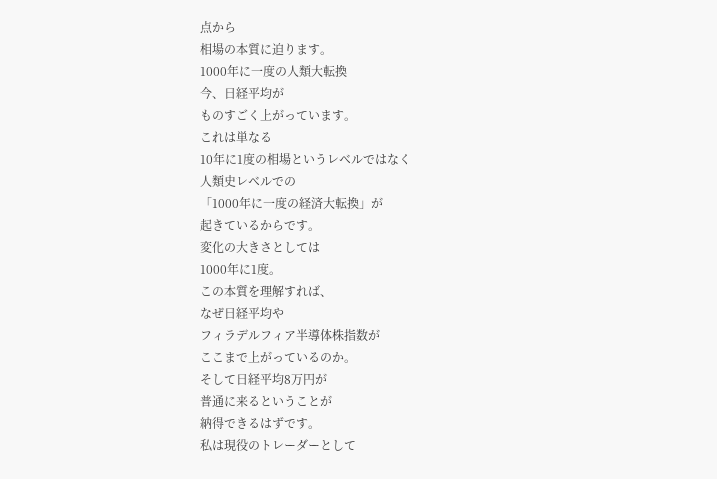点から
相場の本質に迫ります。
1000年に一度の人類大転換
今、日経平均が
ものすごく上がっています。
これは単なる
10年に1度の相場というレベルではなく
人類史レベルでの
「1000年に一度の経済大転換」が
起きているからです。
変化の大きさとしては
1000年に1度。
この本質を理解すれば、
なぜ日経平均や
フィラデルフィア半導体株指数が
ここまで上がっているのか。
そして日経平均8万円が
普通に来るということが
納得できるはずです。
私は現役のトレーダーとして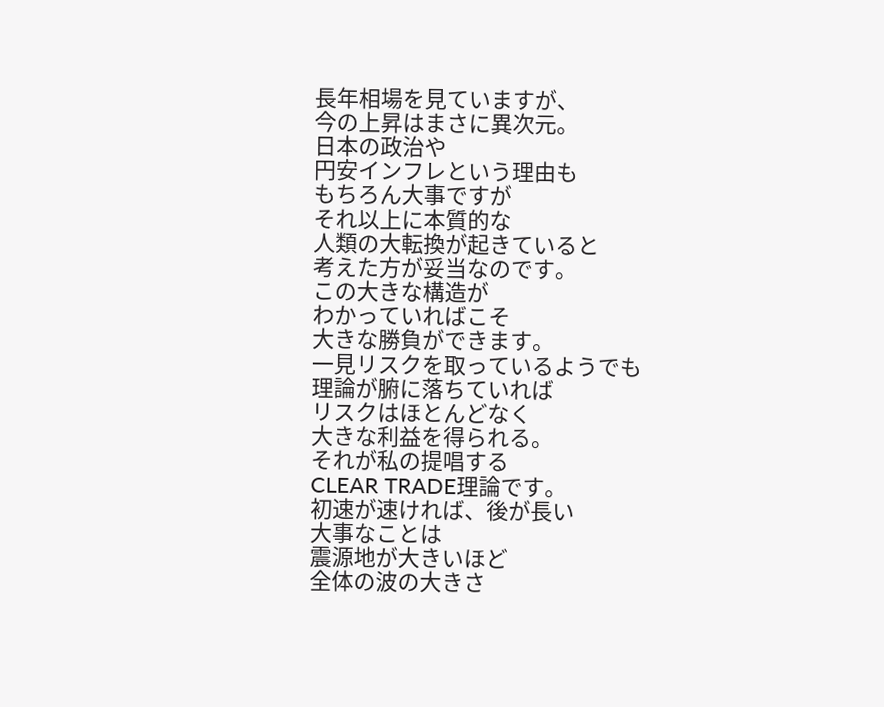長年相場を見ていますが、
今の上昇はまさに異次元。
日本の政治や
円安インフレという理由も
もちろん大事ですが
それ以上に本質的な
人類の大転換が起きていると
考えた方が妥当なのです。
この大きな構造が
わかっていればこそ
大きな勝負ができます。
一見リスクを取っているようでも
理論が腑に落ちていれば
リスクはほとんどなく
大きな利益を得られる。
それが私の提唱する
CLEAR TRADE理論です。
初速が速ければ、後が長い
大事なことは
震源地が大きいほど
全体の波の大きさ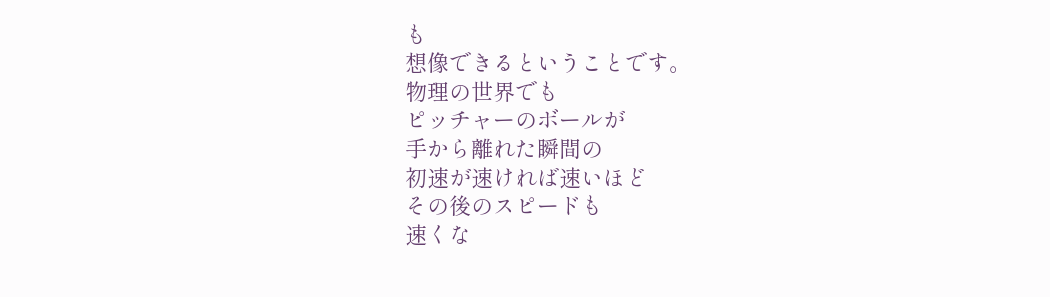も
想像できるということです。
物理の世界でも
ピッチャーのボールが
手から離れた瞬間の
初速が速ければ速いほど
その後のスピードも
速くな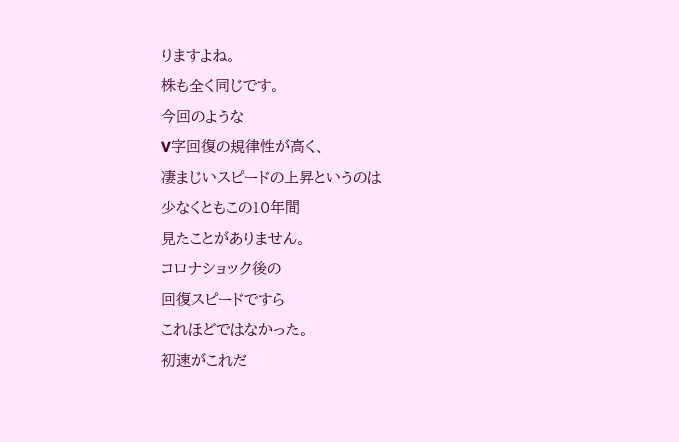りますよね。
株も全く同じです。
今回のような
V字回復の規律性が高く、
凄まじいスピードの上昇というのは
少なくともこの10年間
見たことがありません。
コロナショック後の
回復スピードですら
これほどではなかった。
初速がこれだ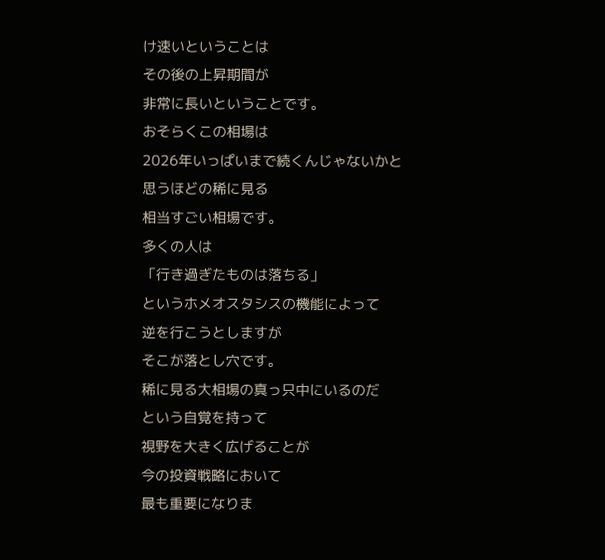け速いということは
その後の上昇期間が
非常に長いということです。
おそらくこの相場は
2026年いっぱいまで続くんじゃないかと
思うほどの稀に見る
相当すごい相場です。
多くの人は
「行き過ぎたものは落ちる」
というホメオスタシスの機能によって
逆を行こうとしますが
そこが落とし穴です。
稀に見る大相場の真っ只中にいるのだ
という自覚を持って
視野を大きく広げることが
今の投資戦略において
最も重要になりま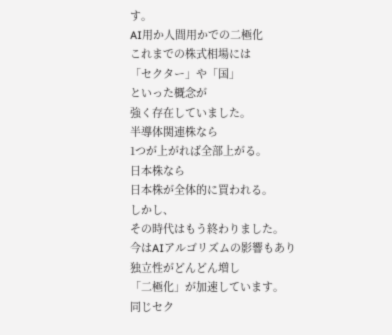す。
AI用か人間用かでの二極化
これまでの株式相場には
「セクター」や「国」
といった概念が
強く存在していました。
半導体関連株なら
1つが上がれば全部上がる。
日本株なら
日本株が全体的に買われる。
しかし、
その時代はもう終わりました。
今はAIアルゴリズムの影響もあり
独立性がどんどん増し
「二極化」が加速しています。
同じセク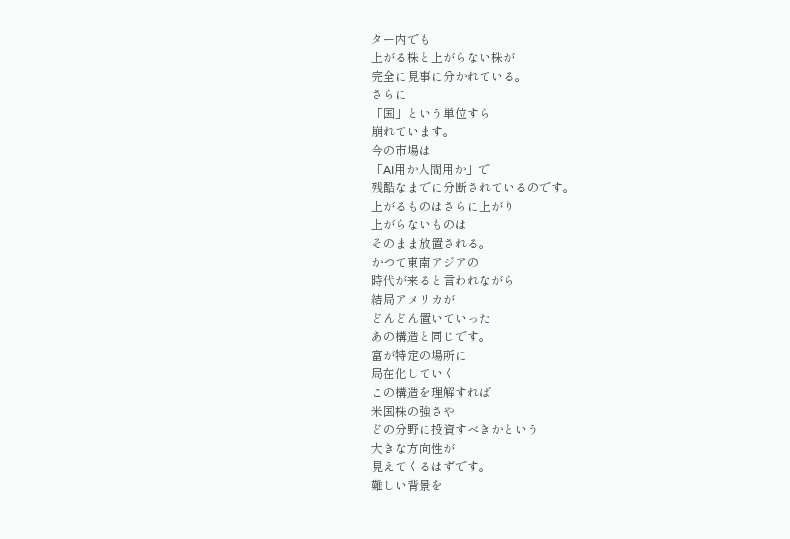ター内でも
上がる株と上がらない株が
完全に見事に分かれている。
さらに
「国」という単位すら
崩れています。
今の市場は
「AI用か人間用か」で
残酷なまでに分断されているのです。
上がるものはさらに上がり
上がらないものは
そのまま放置される。
かつて東南アジアの
時代が来ると言われながら
結局アメリカが
どんどん置いていった
あの構造と同じです。
富が特定の場所に
局在化していく
この構造を理解すれば
米国株の強さや
どの分野に投資すべきかという
大きな方向性が
見えてくるはずです。
難しい背景を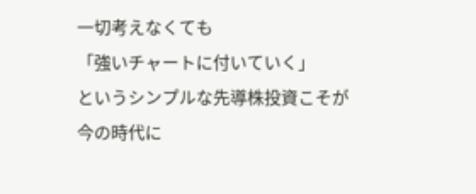一切考えなくても
「強いチャートに付いていく」
というシンプルな先導株投資こそが
今の時代に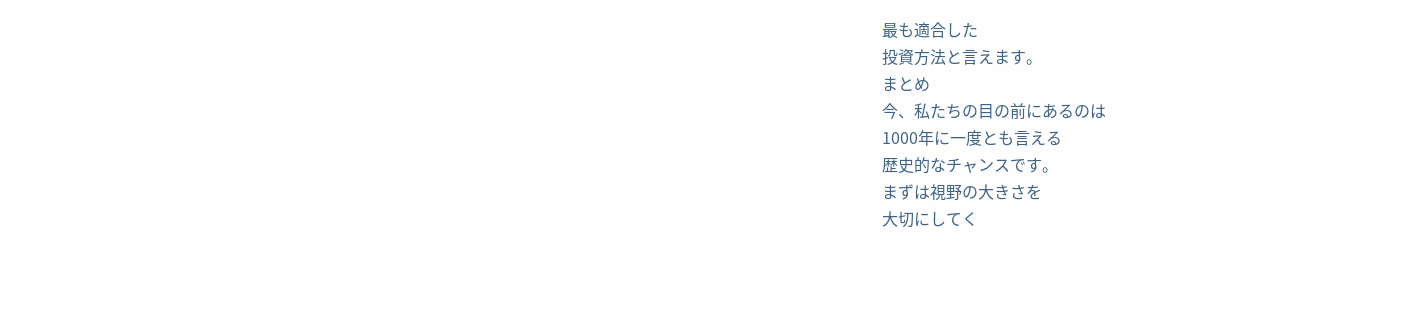最も適合した
投資方法と言えます。
まとめ
今、私たちの目の前にあるのは
1000年に一度とも言える
歴史的なチャンスです。
まずは視野の大きさを
大切にしてく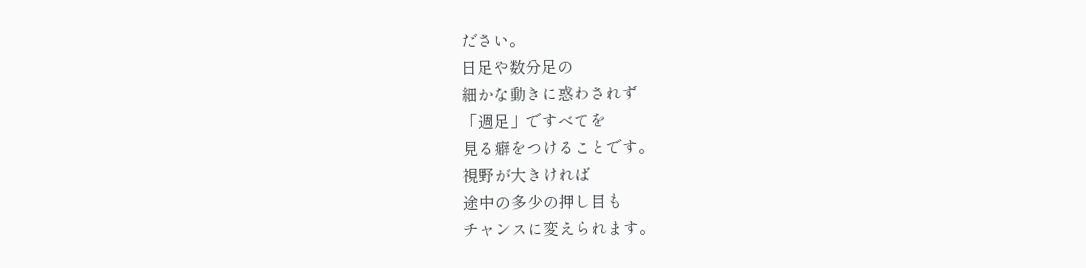ださい。
日足や数分足の
細かな動きに惑わされず
「週足」ですべてを
見る癖をつけることです。
視野が大きければ
途中の多少の押し目も
チャンスに変えられます。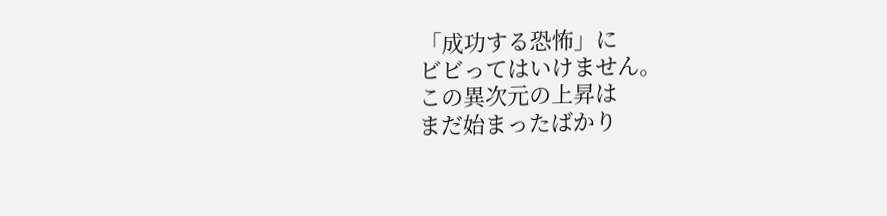「成功する恐怖」に
ビビってはいけません。
この異次元の上昇は
まだ始まったばかり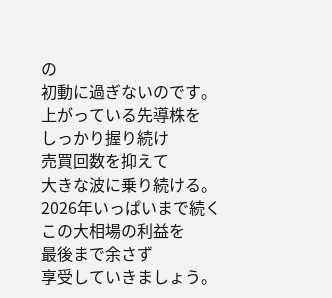の
初動に過ぎないのです。
上がっている先導株を
しっかり握り続け
売買回数を抑えて
大きな波に乗り続ける。
2026年いっぱいまで続く
この大相場の利益を
最後まで余さず
享受していきましょう。